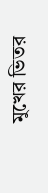মুখের ভিতর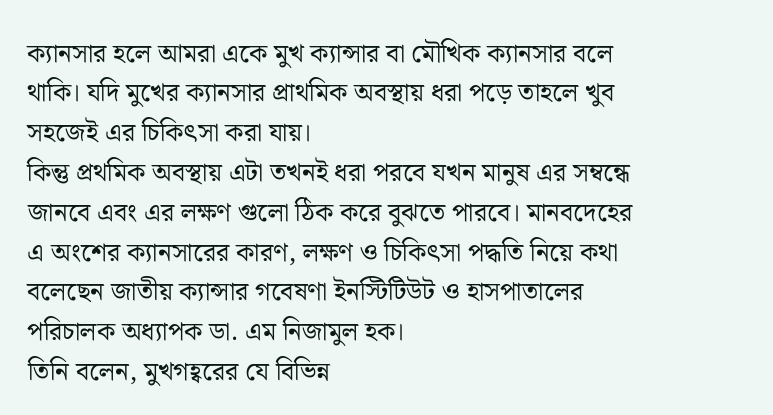ক্যানসার হলে আমরা একে মুখ ক্যান্সার বা মৌখিক ক্যানসার বলে থাকি। যদি মুখের ক্যানসার প্রাথমিক অবস্থায় ধরা পড়ে তাহলে খুব সহজেই এর চিকিৎসা করা যায়।
কিন্তু প্রথমিক অবস্থায় এটা তখনই ধরা পরবে যখন মানুষ এর সম্বন্ধে জানবে এবং এর লক্ষণ গুলো ঠিক করে বুঝতে পারবে। মানবদেহের এ অংশের ক্যানসারের কারণ, লক্ষণ ও চিকিৎসা পদ্ধতি নিয়ে কথা বলেছেন জাতীয় ক্যান্সার গবেষণা ইনস্টিটিউট ও হাসপাতালের পরিচালক অধ্যাপক ডা. এম নিজামুল হক।
তিনি বলেন, মুখগহ্বরের যে বিভিন্ন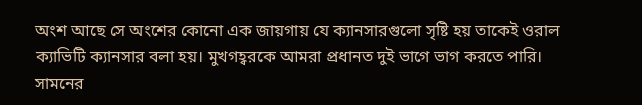অংশ আছে সে অংশের কোনো এক জায়গায় যে ক্যানসারগুলো সৃষ্টি হয় তাকেই ওরাল ক্যাভিটি ক্যানসার বলা হয়। মুখগহ্বরকে আমরা প্রধানত দুই ভাগে ভাগ করতে পারি। সামনের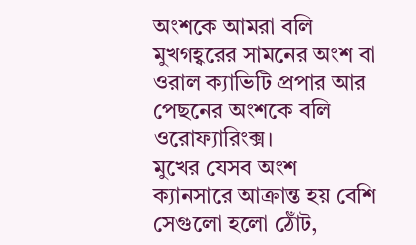অংশকে আমরা বলি মুখগহ্বরের সামনের অংশ বা ওরাল ক্যাভিটি প্রপার আর পেছনের অংশকে বলি ওরোফ্যারিংক্স।
মুখের যেসব অংশ ক্যানসারে আক্রান্ত হয় বেশি সেগুলো হলো ঠোঁট,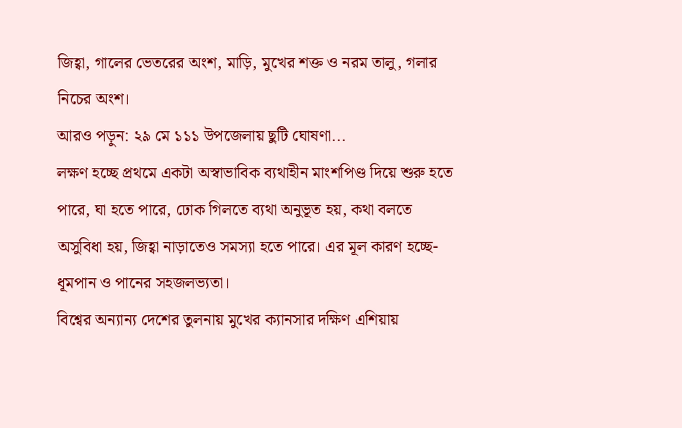জিহ্বা, গালের ভেতরের অংশ, মাড়ি, মুখের শক্ত ও নরম তালু, গলার নিচের অংশ।
আরও পড়ুন: ২৯ মে ১১১ উপজেলায় ছুটি ঘোষণা...
লক্ষণ হচ্ছে প্রথমে একটা অস্বাভাবিক ব্যথাহীন মাংশপিণ্ড দিয়ে শুরু হতে পারে, ঘা হতে পারে, ঢোক গিলতে ব্যথা অনুভূত হয়, কথা বলতে অসুবিধা হয়, জিহ্বা নাড়াতেও সমস্যা হতে পারে। এর মূল কারণ হচ্ছে- ধূমপান ও পানের সহজলভ্যতা।
বিশ্বের অন্যান্য দেশের তুলনায় মুখের ক্যানসার দক্ষিণ এশিয়ায়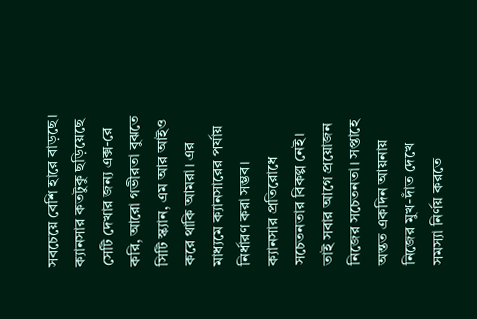সবচেয়ে বেশি হারে বাড়ছে।
ক্যানসার কতটুকু ছড়িয়েছে সেটি দেখার জন্য এক্স-রে করি, আরো গভীরতা বুঝতে সিটি স্ক্যান, এম আর আইও করে থাকি আমরা। এর মাধ্যমে ক্যানসারের পর্যায় নির্ধারণ করা সম্ভব।
ক্যানসার প্রতিরোধে সচেতনতার বিকল্প নেই। তাই সবার আগে প্রয়োজন নিজের সচেতনতা। সপ্তাহে অন্তত একদিন আয়নায় নিজের মুখ-দাঁত দেখে সমস্যা নির্ণয় করতে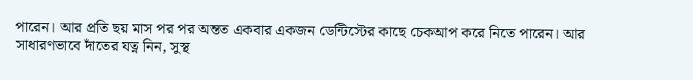পারেন। আর প্রতি ছয় মাস পর পর অন্তত একবার একজন ডেন্টিস্টের কাছে চেকআপ করে নিতে পারেন। আর সাধারণভাবে দাঁতের যত্ন নিন, সুস্থ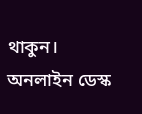থাকুন।
অনলাইন ডেস্ক